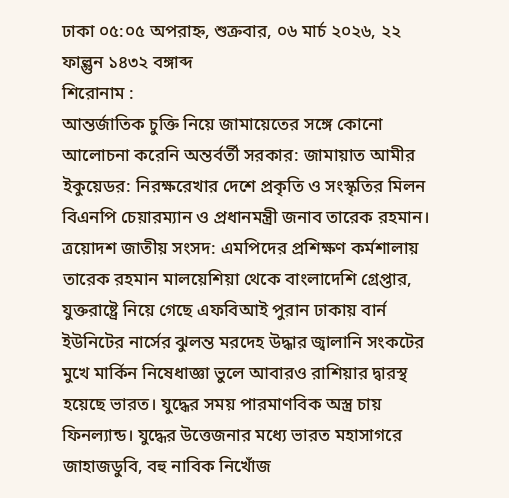ঢাকা ০৫:০৫ অপরাহ্ন, শুক্রবার, ০৬ মার্চ ২০২৬, ২২ ফাল্গুন ১৪৩২ বঙ্গাব্দ
শিরোনাম :
আন্তর্জাতিক চুক্তি নিয়ে জামায়েতের সঙ্গে কোনো আলোচনা করেনি অন্তর্বর্তী সরকার: জামায়াত আমীর ইকুয়েডর: নিরক্ষরেখার দেশে প্রকৃতি ও সংস্কৃতির মিলন বিএনপি চেয়ারম্যান ও প্রধানমন্ত্রী জনাব তারেক রহমান। ত্রয়োদশ জাতীয় সংসদ: এমপিদের প্রশিক্ষণ কর্মশালায় তারেক রহমান মালয়েশিয়া থেকে বাংলাদেশি গ্রেপ্তার, যুক্তরাষ্ট্রে নিয়ে গেছে এফবিআই পুরান ঢাকায় বার্ন ইউনিটের নার্সের ঝুলন্ত মরদেহ উদ্ধার জ্বালানি সংকটের মুখে মার্কিন নিষেধাজ্ঞা ভুলে আবারও রাশিয়ার দ্বারস্থ হয়েছে ভারত। যুদ্ধের সময় পারমাণবিক অস্ত্র চায় ফিনল্যান্ড। যুদ্ধের উত্তেজনার মধ্যে ভারত মহাসাগরে জাহাজডুবি, বহু নাবিক নিখোঁজ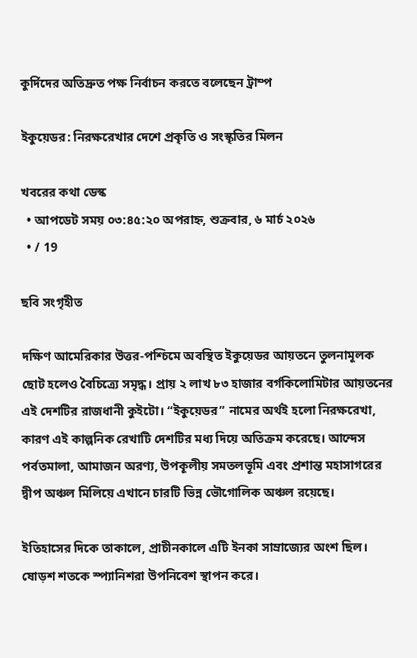কুর্দিদের অতিদ্রুত পক্ষ নির্বাচন করতে বলেছেন ট্রাম্প

ইকুয়েডর: নিরক্ষরেখার দেশে প্রকৃতি ও সংস্কৃতির মিলন

খবরের কথা ডেস্ক
  • আপডেট সময় ০৩:৪৫:২০ অপরাহ্ন, শুক্রবার, ৬ মার্চ ২০২৬
  • / 19

ছবি সংগৃহীত

দক্ষিণ আমেরিকার উত্তর-পশ্চিমে অবস্থিত ইকুয়েডর আয়তনে তুলনামূলক ছোট হলেও বৈচিত্র্যে সমৃদ্ধ। প্রায় ২ লাখ ৮৩ হাজার বর্গকিলোমিটার আয়তনের এই দেশটির রাজধানী কুইটো। “ইকুয়েডর” নামের অর্থই হলো নিরক্ষরেখা, কারণ এই কাল্পনিক রেখাটি দেশটির মধ্য দিয়ে অতিক্রম করেছে। আন্দেস পর্বতমালা, আমাজন অরণ্য, উপকূলীয় সমতলভূমি এবং প্রশান্ত মহাসাগরের দ্বীপ অঞ্চল মিলিয়ে এখানে চারটি ভিন্ন ভৌগোলিক অঞ্চল রয়েছে।

ইতিহাসের দিকে তাকালে, প্রাচীনকালে এটি ইনকা সাম্রাজ্যের অংশ ছিল। ষোড়শ শতকে স্প্যানিশরা উপনিবেশ স্থাপন করে।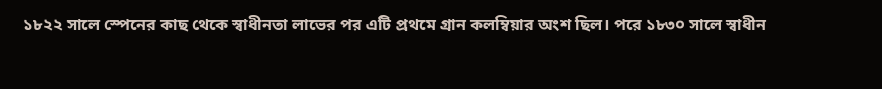১৮২২ সালে স্পেনের কাছ থেকে স্বাধীনতা লাভের পর এটি প্রথমে গ্রান কলম্বিয়ার অংশ ছিল। পরে ১৮৩০ সালে স্বাধীন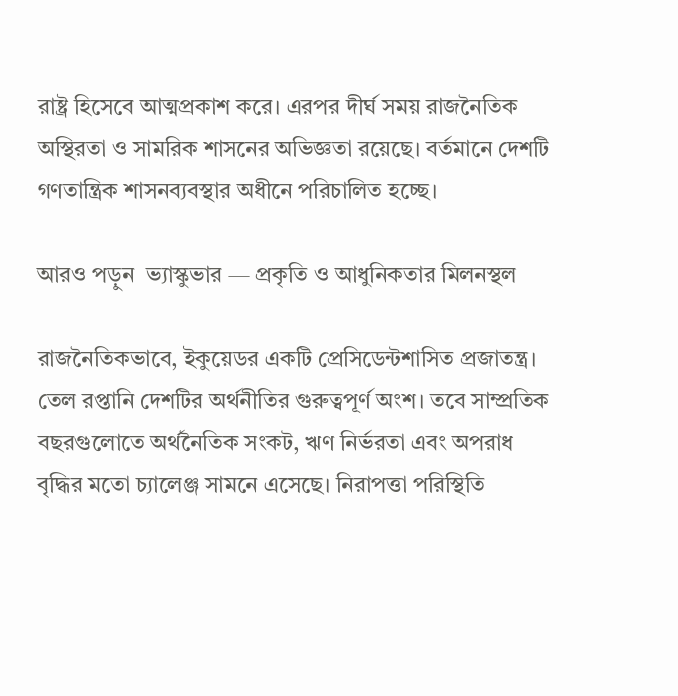রাষ্ট্র হিসেবে আত্মপ্রকাশ করে। এরপর দীর্ঘ সময় রাজনৈতিক অস্থিরতা ও সামরিক শাসনের অভিজ্ঞতা রয়েছে। বর্তমানে দেশটি গণতান্ত্রিক শাসনব্যবস্থার অধীনে পরিচালিত হচ্ছে।

আরও পড়ুন  ভ্যাস্কুভার — প্রকৃতি ও আধুনিকতার মিলনস্থল

রাজনৈতিকভাবে, ইকুয়েডর একটি প্রেসিডেন্টশাসিত প্রজাতন্ত্র। তেল রপ্তানি দেশটির অর্থনীতির গুরুত্বপূর্ণ অংশ। তবে সাম্প্রতিক বছরগুলোতে অর্থনৈতিক সংকট, ঋণ নির্ভরতা এবং অপরাধ বৃদ্ধির মতো চ্যালেঞ্জ সামনে এসেছে। নিরাপত্তা পরিস্থিতি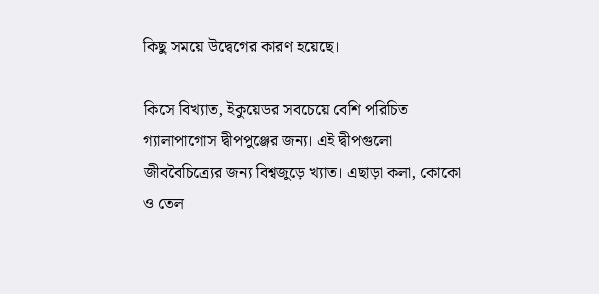কিছু সময়ে উদ্বেগের কারণ হয়েছে।

কিসে বিখ্যাত, ইকুয়েডর সবচেয়ে বেশি পরিচিত গ্যালাপাগোস দ্বীপপুঞ্জের জন্য। এই দ্বীপগুলো জীববৈচিত্র্যের জন্য বিশ্বজুড়ে খ্যাত। এছাড়া কলা, কোকো ও তেল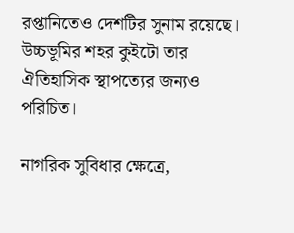রপ্তানিতেও দেশটির সুনাম রয়েছে। উচ্চভূমির শহর কুইটো তার ঐতিহাসিক স্থাপত্যের জন্যও পরিচিত।

নাগরিক সুবিধার ক্ষেত্রে,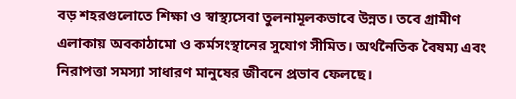বড় শহরগুলোতে শিক্ষা ও স্বাস্থ্যসেবা তুলনামূলকভাবে উন্নত। তবে গ্রামীণ এলাকায় অবকাঠামো ও কর্মসংস্থানের সুযোগ সীমিত। অর্থনৈতিক বৈষম্য এবং নিরাপত্তা সমস্যা সাধারণ মানুষের জীবনে প্রভাব ফেলছে।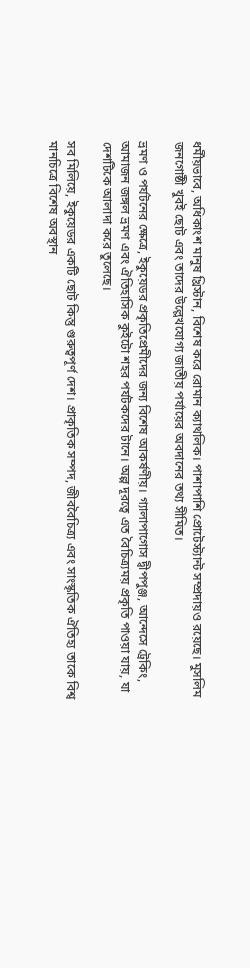ধর্মীয়ভাবে, অধিকাংশ মানুষ খ্রিস্টান, বিশেষ করে রোমান ক্যাথলিক। পাশাপাশি প্রোটেস্ট্যান্ট সম্প্রদায়ও রয়েছে। মুসলিম জনগোষ্ঠী খুবই ছোট এবং তাদের উল্লেখযোগ্য জাতীয় পর্যায়ের অবদানের তথ্য সীমিত।

ভ্রমণ ও পর্যটনের ক্ষেত্রে, ইকুয়েডর প্রকৃতিপ্রেমীদের জন্য বিশেষ আকর্ষণীয়। গ্যালাপাগোস দ্বীপপুঞ্জ, আন্দেসে ট্রেকিং, আমাজন জঙ্গল ভ্রমণ এবং ঐতিহাসিক কুইটো শহর পর্যটকদের টানে। অল্প দূরত্বে এত বৈচিত্র্যময় প্রকৃতি পাওয়া যায়, যা দেশটিকে আলাদা করে তুলেছে।

সব মিলিয়ে, ইকুয়েডর একটি ছোট কিন্তু গুরুত্বপূর্ণ দেশ। প্রাকৃতিক সম্পদ, জীববৈচিত্র্য এবং সাংস্কৃতিক ঐতিহ্য তাকে বিশ্ব মানচিত্রে বিশেষ অবস্থান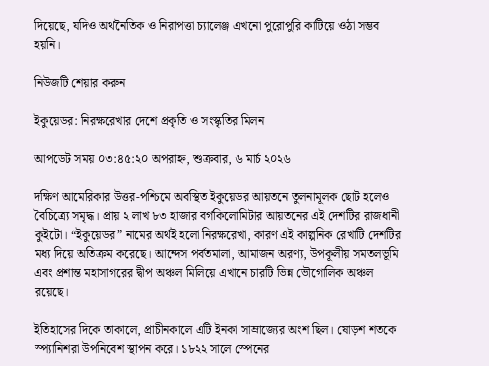দিয়েছে, যদিও অর্থনৈতিক ও নিরাপত্তা চ্যালেঞ্জ এখনো পুরোপুরি কাটিয়ে ওঠা সম্ভব হয়নি।

নিউজটি শেয়ার করুন

ইকুয়েডর: নিরক্ষরেখার দেশে প্রকৃতি ও সংস্কৃতির মিলন

আপডেট সময় ০৩:৪৫:২০ অপরাহ্ন, শুক্রবার, ৬ মার্চ ২০২৬

দক্ষিণ আমেরিকার উত্তর-পশ্চিমে অবস্থিত ইকুয়েডর আয়তনে তুলনামূলক ছোট হলেও বৈচিত্র্যে সমৃদ্ধ। প্রায় ২ লাখ ৮৩ হাজার বর্গকিলোমিটার আয়তনের এই দেশটির রাজধানী কুইটো। “ইকুয়েডর” নামের অর্থই হলো নিরক্ষরেখা, কারণ এই কাল্পনিক রেখাটি দেশটির মধ্য দিয়ে অতিক্রম করেছে। আন্দেস পর্বতমালা, আমাজন অরণ্য, উপকূলীয় সমতলভূমি এবং প্রশান্ত মহাসাগরের দ্বীপ অঞ্চল মিলিয়ে এখানে চারটি ভিন্ন ভৌগোলিক অঞ্চল রয়েছে।

ইতিহাসের দিকে তাকালে, প্রাচীনকালে এটি ইনকা সাম্রাজ্যের অংশ ছিল। ষোড়শ শতকে স্প্যানিশরা উপনিবেশ স্থাপন করে। ১৮২২ সালে স্পেনের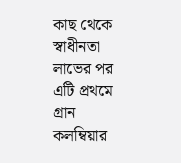কাছ থেকে স্বাধীনতা লাভের পর এটি প্রথমে গ্রান কলম্বিয়ার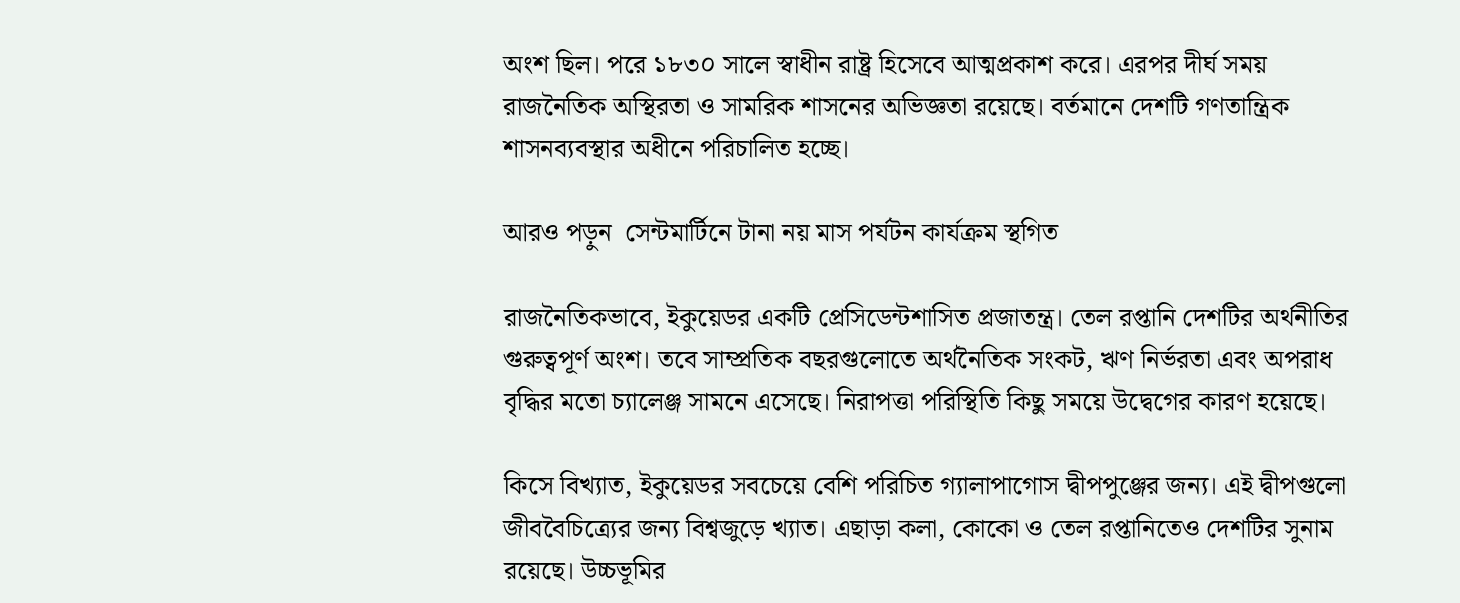অংশ ছিল। পরে ১৮৩০ সালে স্বাধীন রাষ্ট্র হিসেবে আত্মপ্রকাশ করে। এরপর দীর্ঘ সময় রাজনৈতিক অস্থিরতা ও সামরিক শাসনের অভিজ্ঞতা রয়েছে। বর্তমানে দেশটি গণতান্ত্রিক শাসনব্যবস্থার অধীনে পরিচালিত হচ্ছে।

আরও পড়ুন  সেন্টমার্টিনে টানা নয় মাস পর্যটন কার্যক্রম স্থগিত

রাজনৈতিকভাবে, ইকুয়েডর একটি প্রেসিডেন্টশাসিত প্রজাতন্ত্র। তেল রপ্তানি দেশটির অর্থনীতির গুরুত্বপূর্ণ অংশ। তবে সাম্প্রতিক বছরগুলোতে অর্থনৈতিক সংকট, ঋণ নির্ভরতা এবং অপরাধ বৃদ্ধির মতো চ্যালেঞ্জ সামনে এসেছে। নিরাপত্তা পরিস্থিতি কিছু সময়ে উদ্বেগের কারণ হয়েছে।

কিসে বিখ্যাত, ইকুয়েডর সবচেয়ে বেশি পরিচিত গ্যালাপাগোস দ্বীপপুঞ্জের জন্য। এই দ্বীপগুলো জীববৈচিত্র্যের জন্য বিশ্বজুড়ে খ্যাত। এছাড়া কলা, কোকো ও তেল রপ্তানিতেও দেশটির সুনাম রয়েছে। উচ্চভূমির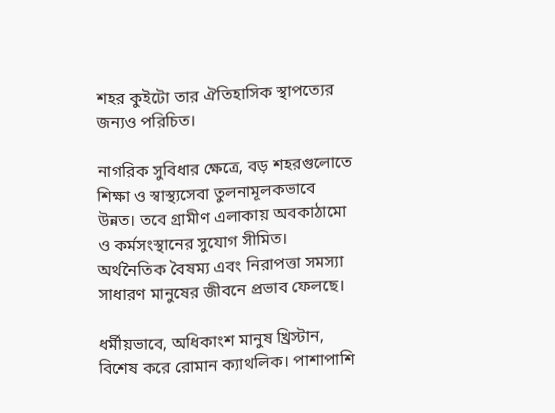শহর কুইটো তার ঐতিহাসিক স্থাপত্যের জন্যও পরিচিত।

নাগরিক সুবিধার ক্ষেত্রে, বড় শহরগুলোতে শিক্ষা ও স্বাস্থ্যসেবা তুলনামূলকভাবে উন্নত। তবে গ্রামীণ এলাকায় অবকাঠামো ও কর্মসংস্থানের সুযোগ সীমিত। অর্থনৈতিক বৈষম্য এবং নিরাপত্তা সমস্যা সাধারণ মানুষের জীবনে প্রভাব ফেলছে।

ধর্মীয়ভাবে, অধিকাংশ মানুষ খ্রিস্টান, বিশেষ করে রোমান ক্যাথলিক। পাশাপাশি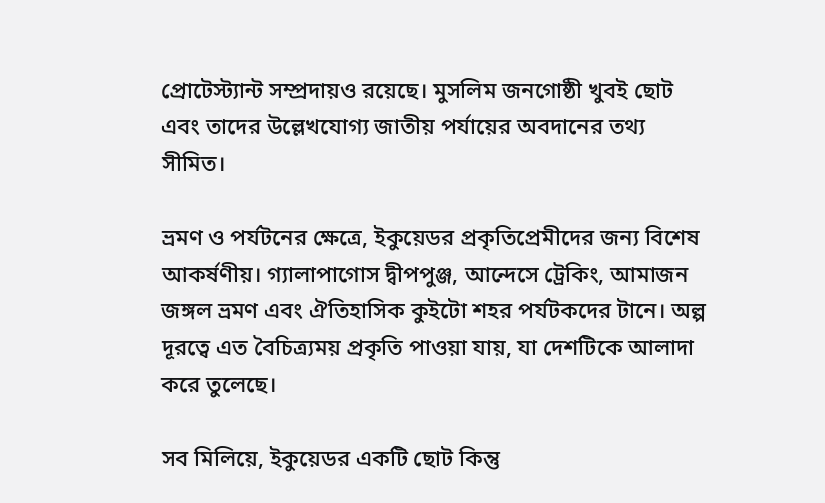প্রোটেস্ট্যান্ট সম্প্রদায়ও রয়েছে। মুসলিম জনগোষ্ঠী খুবই ছোট এবং তাদের উল্লেখযোগ্য জাতীয় পর্যায়ের অবদানের তথ্য সীমিত।

ভ্রমণ ও পর্যটনের ক্ষেত্রে, ইকুয়েডর প্রকৃতিপ্রেমীদের জন্য বিশেষ আকর্ষণীয়। গ্যালাপাগোস দ্বীপপুঞ্জ, আন্দেসে ট্রেকিং, আমাজন জঙ্গল ভ্রমণ এবং ঐতিহাসিক কুইটো শহর পর্যটকদের টানে। অল্প দূরত্বে এত বৈচিত্র্যময় প্রকৃতি পাওয়া যায়, যা দেশটিকে আলাদা করে তুলেছে।

সব মিলিয়ে, ইকুয়েডর একটি ছোট কিন্তু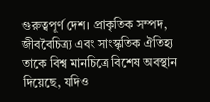গুরুত্বপূর্ণ দেশ। প্রাকৃতিক সম্পদ, জীববৈচিত্র্য এবং সাংস্কৃতিক ঐতিহ্য তাকে বিশ্ব মানচিত্রে বিশেষ অবস্থান দিয়েছে, যদিও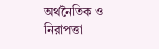অর্থনৈতিক ও নিরাপত্তা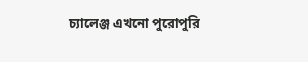চ্যালেঞ্জ এখনো পুরোপুরি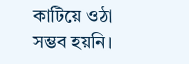কাটিয়ে ওঠা সম্ভব হয়নি।